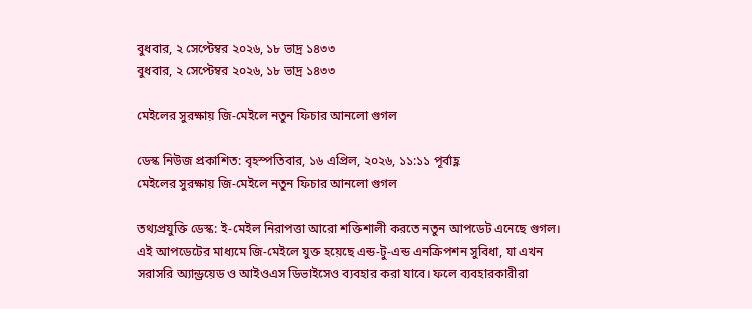বুধবার, ২ সেপ্টেম্বর ২০২৬, ১৮ ভাদ্র ১৪৩৩
বুধবার, ২ সেপ্টেম্বর ২০২৬, ১৮ ভাদ্র ১৪৩৩

মেইলের সুরক্ষায় জি-মেইলে নতুন ফিচার আনলো গুগল

ডেস্ক নিউজ প্রকাশিত: বৃহস্পতিবার, ১৬ এপ্রিল, ২০২৬, ১১:১১ পূর্বাহ্ণ
মেইলের সুরক্ষায় জি-মেইলে নতুন ফিচার আনলো গুগল

তথ্যপ্রযুক্তি ডেস্ক: ই-মেইল নিরাপত্তা আরো শক্তিশালী করতে নতুন আপডেট এনেছে গুগল। এই আপডেটের মাধ্যমে জি-মেইলে যুক্ত হয়েছে এন্ড-টু-এন্ড এনক্রিপশন সুবিধা, যা এখন সরাসরি অ্যান্ড্রয়েড ও আইওএস ডিভাইসেও ব্যবহার করা যাবে। ফলে ব্যবহারকারীরা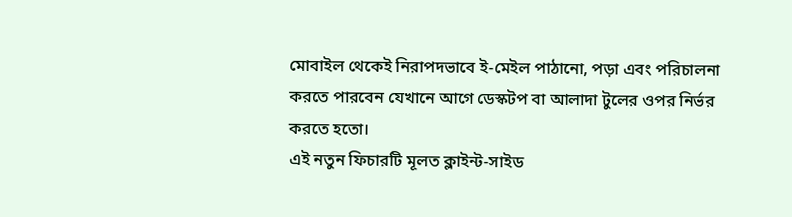মোবাইল থেকেই নিরাপদভাবে ই-মেইল পাঠানো, পড়া এবং পরিচালনা করতে পারবেন যেখানে আগে ডেস্কটপ বা আলাদা টুলের ওপর নির্ভর করতে হতো।
এই নতুন ফিচারটি মূলত ক্লাইন্ট-সাইড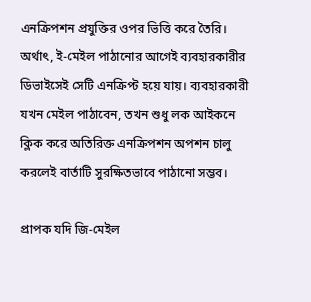এনক্রিপশন প্রযুক্তির ওপর ভিত্তি করে তৈরি। অর্থাৎ, ই-মেইল পাঠানোর আগেই ব্যবহারকারীর ডিভাইসেই সেটি এনক্রিপ্ট হয়ে যায়। ব্যবহারকারী যখন মেইল পাঠাবেন, তখন শুধু লক আইকনে ক্লিক করে অতিরিক্ত এনক্রিপশন অপশন চালু করলেই বার্তাটি সুরক্ষিতভাবে পাঠানো সম্ভব।

প্রাপক যদি জি-মেইল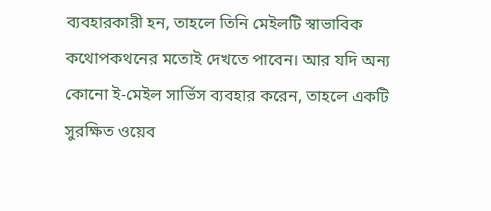ব্যবহারকারী হন, তাহলে তিনি মেইলটি স্বাভাবিক কথোপকথনের মতোই দেখতে পাবেন। আর যদি অন্য কোনো ই-মেইল সার্ভিস ব্যবহার করেন, তাহলে একটি সুরক্ষিত ওয়েব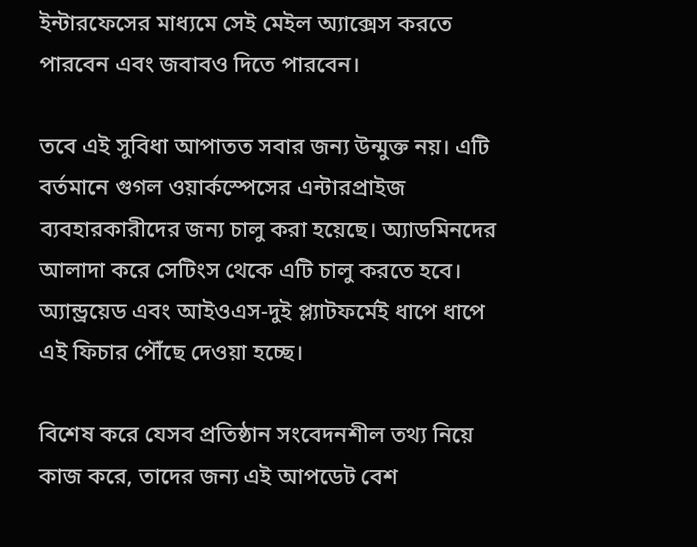ইন্টারফেসের মাধ্যমে সেই মেইল অ্যাক্সেস করতে পারবেন এবং জবাবও দিতে পারবেন।

তবে এই সুবিধা আপাতত সবার জন্য উন্মুক্ত নয়। এটি বর্তমানে গুগল ওয়ার্কস্পেসের এন্টারপ্রাইজ ব্যবহারকারীদের জন্য চালু করা হয়েছে। অ্যাডমিনদের আলাদা করে সেটিংস থেকে এটি চালু করতে হবে। অ্যান্ড্রয়েড এবং আইওএস-দুই প্ল্যাটফর্মেই ধাপে ধাপে এই ফিচার পৌঁছে দেওয়া হচ্ছে।

বিশেষ করে যেসব প্রতিষ্ঠান সংবেদনশীল তথ্য নিয়ে কাজ করে, তাদের জন্য এই আপডেট বেশ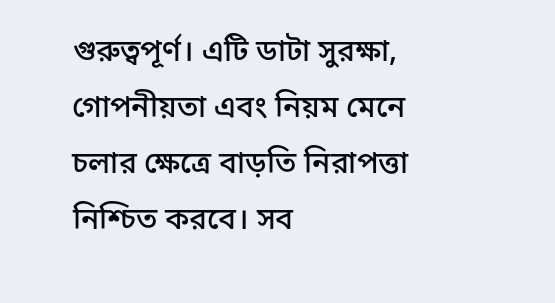গুরুত্বপূর্ণ। এটি ডাটা সুরক্ষা, গোপনীয়তা এবং নিয়ম মেনে চলার ক্ষেত্রে বাড়তি নিরাপত্তা নিশ্চিত করবে। সব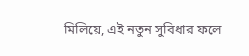মিলিয়ে, এই নতুন সুবিধার ফলে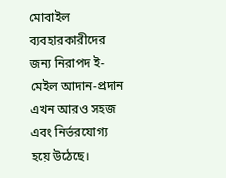মোবাইল ব্যবহারকারীদের জন্য নিরাপদ ই-মেইল আদান-প্রদান এখন আরও সহজ এবং নির্ভরযোগ্য হয়ে উঠেছে।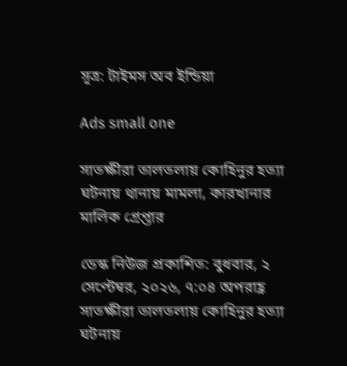সূত্র: টাইমস অব ইন্ডিয়া

Ads small one

সাতক্ষীরা তালতলায় কোহিনুর হত্যা ঘটনায় থানায় মামলা, কারখানার মালিক গ্রেপ্তার

ডেস্ক নিউজ প্রকাশিত: বুধবার, ২ সেপ্টেম্বর, ২০২৬, ৭:০৪ অপরাহ্ণ
সাতক্ষীরা তালতলায় কোহিনুর হত্যা ঘটনায়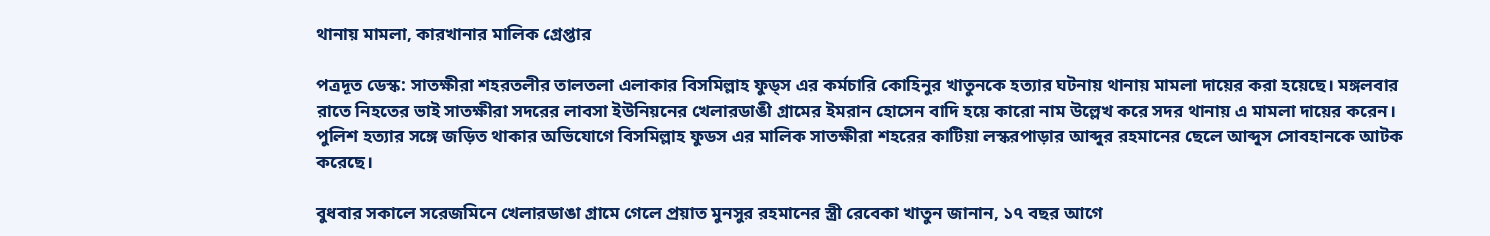থানায় মামলা, কারখানার মালিক গ্রেপ্তার

পত্রদূত ডেস্ক: সাতক্ষীরা শহরতলীর তালতলা এলাকার বিসমিল্লাহ ফুড্স এর কর্মচারি কোহিনুর খাতুনকে হত্যার ঘটনায় থানায় মামলা দায়ের করা হয়েছে। মঙ্গলবার রাতে নিহতের ভাই সাতক্ষীরা সদরের লাবসা ইউনিয়নের খেলারডাঙী গ্রামের ইমরান হোসেন বাদি হয়ে কারো নাম উল্লেখ করে সদর থানায় এ মামলা দায়ের করেন। পুলিশ হত্যার সঙ্গে জড়িত থাকার অভিযোগে বিসমিল্লাহ ফুডস এর মালিক সাতক্ষীরা শহরের কাটিয়া লস্করপাড়ার আব্দুর রহমানের ছেলে আব্দুস সোবহানকে আটক করেছে।

বুধবার সকালে সরেজমিনে খেলারডাঙা গ্রামে গেলে প্রয়াত মুনসুর রহমানের স্ত্রী রেবেকা খাতুন জানান, ১৭ বছর আগে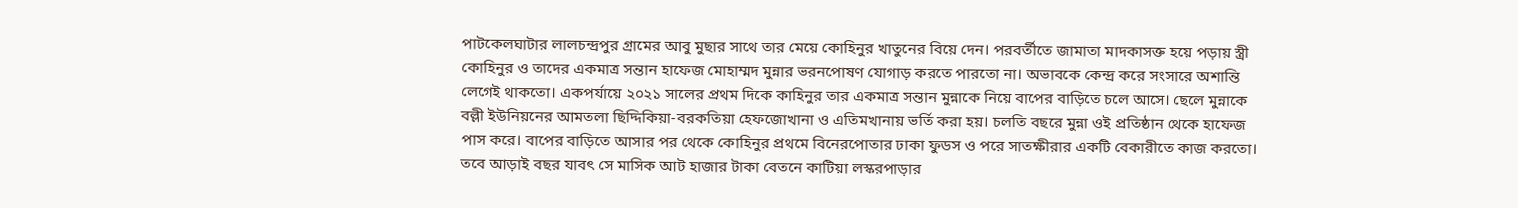পাটকেলঘাটার লালচন্দ্রপুর গ্রামের আবু মুছার সাথে তার মেয়ে কোহিনুর খাতুনের বিয়ে দেন। পরবর্তীতে জামাতা মাদকাসক্ত হয়ে পড়ায় স্ত্রী কোহিনুর ও তাদের একমাত্র সন্তান হাফেজ মোহাম্মদ মুন্নার ভরনপোষণ যোগাড় করতে পারতো না। অভাবকে কেন্দ্র করে সংসারে অশান্তি লেগেই থাকতো। একপর্যায়ে ২০২১ সালের প্রথম দিকে কাহিনুর তার একমাত্র সন্তান মুন্নাকে নিয়ে বাপের বাড়িতে চলে আসে। ছেলে মুন্নাকে বল্লী ইউনিয়নের আমতলা ছিদ্দিকিয়া-বরকতিয়া হেফজোখানা ও এতিমখানায় ভর্তি করা হয়। চলতি বছরে মুন্না ওই প্রতিষ্ঠান থেকে হাফেজ পাস করে। বাপের বাড়িতে আসার পর থেকে কোহিনুর প্রথমে বিনেরপোতার ঢাকা ফুডস ও পরে সাতক্ষীরার একটি বেকারীতে কাজ করতো। তবে আড়াই বছর যাবৎ সে মাসিক আট হাজার টাকা বেতনে কাটিয়া লস্করপাড়ার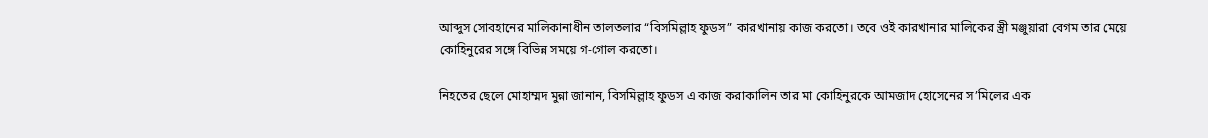আব্দুস সোবহানের মালিকানাধীন তালতলার “বিসমিল্লাহ ফুডস” কারখানায় কাজ করতো। তবে ওই কারখানার মালিকের স্ত্রী মঞ্জুয়ারা বেগম তার মেয়ে কোহিনুরের সঙ্গে বিভিন্ন সময়ে গ-গোল করতো।

নিহতের ছেলে মোহাম্মদ মুন্না জানান, বিসমিল্লাহ ফুডস এ কাজ করাকালিন তার মা কোহিনুরকে আমজাদ হোসেনের স’মিলের এক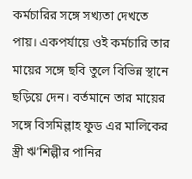কর্মচারির সঙ্গে সখ্যতা দেখতে পায়। একপর্যায়ে ওই কর্মচারি তার মায়ের সঙ্গে ছবি তুলে বিভিন্ন স্থানে ছড়িয়ে দেন। বর্তমানে তার মায়ের সঙ্গে বিসমিল্লাহ ফুড এর মালিকের স্ত্রী ঋ’শিল্পীর পানির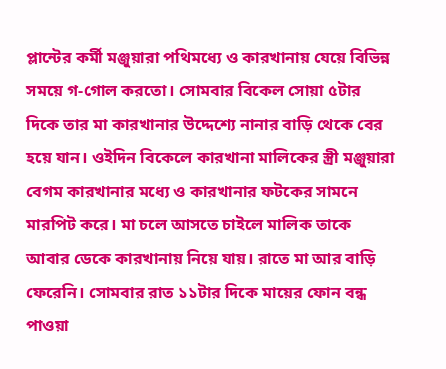প্লান্টের কর্মী মঞ্জুয়ারা পথিমধ্যে ও কারখানায় যেয়ে বিভিন্ন সময়ে গ-গোল করতো। সোমবার বিকেল সোয়া ৫টার দিকে তার মা কারখানার উদ্দেশ্যে নানার বাড়ি থেকে বের হয়ে যান। ওইদিন বিকেলে কারখানা মালিকের স্ত্রী মঞ্জুয়ারা বেগম কারখানার মধ্যে ও কারখানার ফটকের সামনে মারপিট করে। মা চলে আসতে চাইলে মালিক তাকে আবার ডেকে কারখানায় নিয়ে যায়। রাতে মা আর বাড়ি ফেরেনি। সোমবার রাত ১১টার দিকে মায়ের ফোন বন্ধ পাওয়া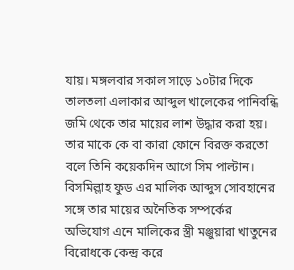যায়। মঙ্গলবার সকাল সাড়ে ১০টার দিকে তালতলা এলাকার আব্দুল খালেকের পানিবন্ধি জমি থেকে তার মায়ের লাশ উদ্ধার করা হয়। তার মাকে কে বা কারা ফোনে বিরক্ত করতো বলে তিনি কয়েকদিন আগে সিম পাল্টান। বিসমিল্লাহ ফুড এর মালিক আব্দুস সোবহানের সঙ্গে তার মায়ের অনৈতিক সম্পর্কের অভিযোগ এনে মালিকের স্ত্রী মঞ্জুয়ারা খাতুনের বিরোধকে কেন্দ্র করে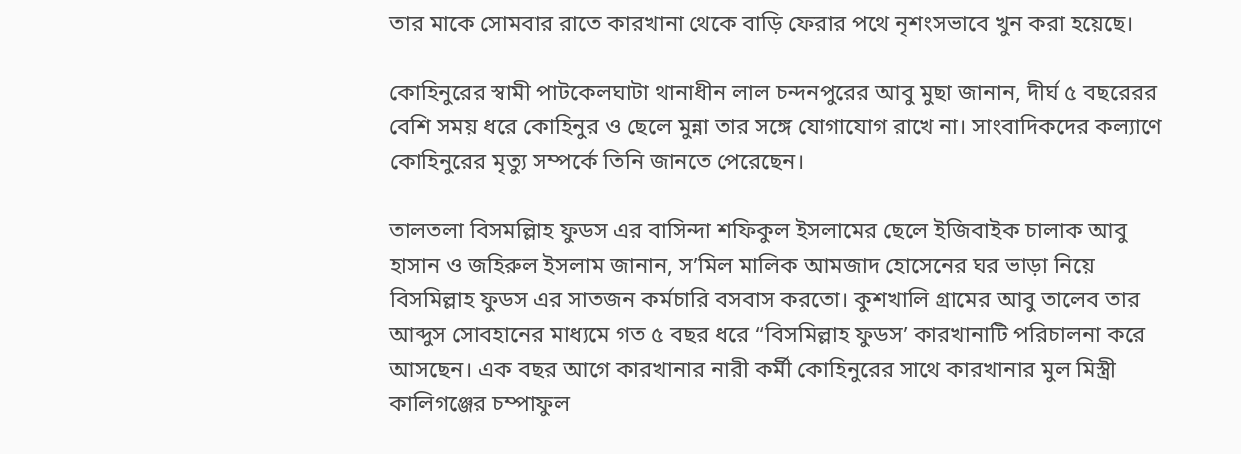তার মাকে সোমবার রাতে কারখানা থেকে বাড়ি ফেরার পথে নৃশংসভাবে খুন করা হয়েছে।

কোহিনুরের স্বামী পাটকেলঘাটা থানাধীন লাল চন্দনপুরের আবু মুছা জানান, দীর্ঘ ৫ বছরেরর বেশি সময় ধরে কোহিনুর ও ছেলে মুন্না তার সঙ্গে যোগাযোগ রাখে না। সাংবাদিকদের কল্যাণে কোহিনুরের মৃত্যু সম্পর্কে তিনি জানতে পেরেছেন।

তালতলা বিসমল্লিাহ ফুডস এর বাসিন্দা শফিকুল ইসলামের ছেলে ইজিবাইক চালাক আবু হাসান ও জহিরুল ইসলাম জানান, স’মিল মালিক আমজাদ হোসেনের ঘর ভাড়া নিয়ে বিসমিল্লাহ ফুডস এর সাতজন কর্মচারি বসবাস করতো। কুশখালি গ্রামের আবু তালেব তার আব্দুস সোবহানের মাধ্যমে গত ৫ বছর ধরে “বিসমিল্লাহ ফুডস’ কারখানাটি পরিচালনা করে আসছেন। এক বছর আগে কারখানার নারী কর্মী কোহিনুরের সাথে কারখানার মুল মিস্ত্রী কালিগঞ্জের চম্পাফুল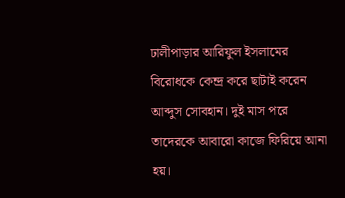ঢালীপাড়ার আরিফুল ইসলামের বিরোধকে কেন্দ্র করে ছাটাই করেন আব্দুস সোবহান। দুই মাস পরে তাদেরকে আবারো কাজে ফিরিয়ে আনা হয়।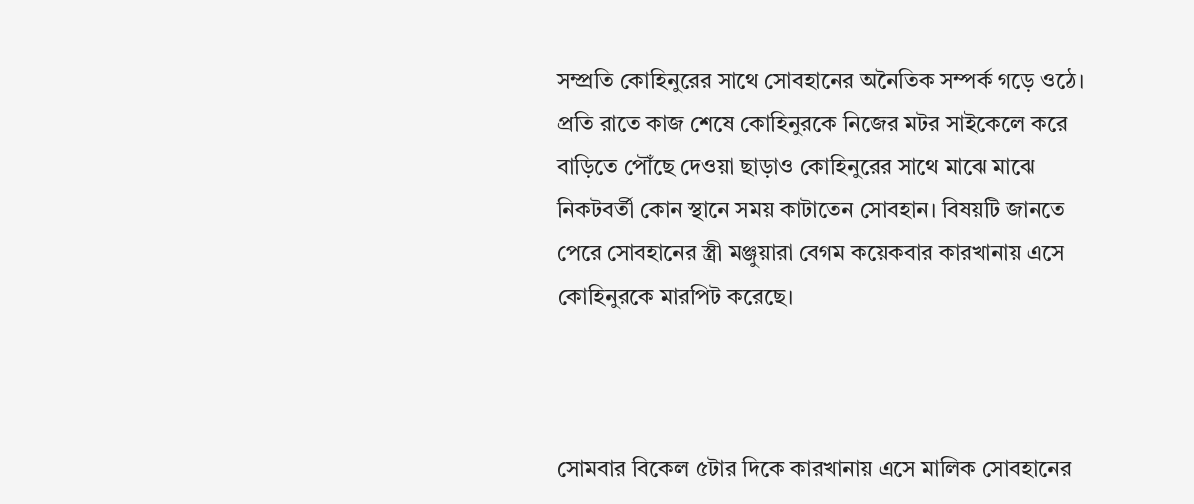সম্প্রতি কোহিনুরের সাথে সোবহানের অনৈতিক সম্পর্ক গড়ে ওঠে। প্রতি রাতে কাজ শেষে কোহিনুরকে নিজের মটর সাইকেলে করে বাড়িতে পৌঁছে দেওয়া ছাড়াও কোহিনুরের সাথে মাঝে মাঝে নিকটবর্তী কোন স্থানে সময় কাটাতেন সোবহান। বিষয়টি জানতে পেরে সোবহানের স্ত্রী মঞ্জুয়ারা বেগম কয়েকবার কারখানায় এসে কোহিনুরকে মারপিট করেছে।



সোমবার বিকেল ৫টার দিকে কারখানায় এসে মালিক সোবহানের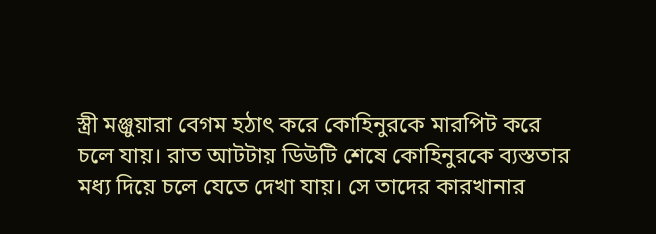স্ত্রী মঞ্জুয়ারা বেগম হঠাৎ করে কোহিনুরকে মারপিট করে চলে যায়। রাত আটটায় ডিউটি শেষে কোহিনুরকে ব্যস্ততার মধ্য দিয়ে চলে যেতে দেখা যায়। সে তাদের কারখানার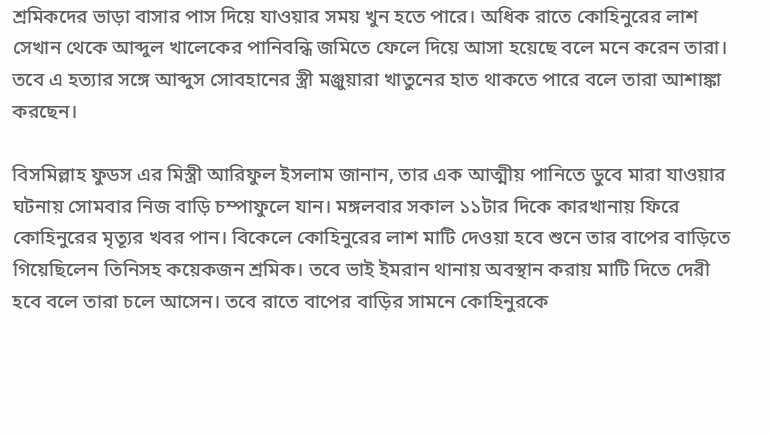শ্রমিকদের ভাড়া বাসার পাস দিয়ে যাওয়ার সময় খুন হতে পারে। অধিক রাতে কোহিনুরের লাশ সেখান থেকে আব্দুল খালেকের পানিবন্ধি জমিতে ফেলে দিয়ে আসা হয়েছে বলে মনে করেন তারা। তবে এ হত্যার সঙ্গে আব্দুস সোবহানের স্ত্রী মঞ্জুয়ারা খাতুনের হাত থাকতে পারে বলে তারা আশাঙ্কা করছেন।

বিসমিল্লাহ ফুডস এর মিস্ত্রী আরিফুল ইসলাম জানান, তার এক আত্মীয় পানিতে ডুবে মারা যাওয়ার ঘটনায় সোমবার নিজ বাড়ি চম্পাফুলে যান। মঙ্গলবার সকাল ১১টার দিকে কারখানায় ফিরে কোহিনুরের মৃত্যূর খবর পান। বিকেলে কোহিনুরের লাশ মাটি দেওয়া হবে শুনে তার বাপের বাড়িতে গিয়েছিলেন তিনিসহ কয়েকজন শ্রমিক। তবে ভাই ইমরান থানায় অবস্থান করায় মাটি দিতে দেরী হবে বলে তারা চলে আসেন। তবে রাতে বাপের বাড়ির সামনে কোহিনুরকে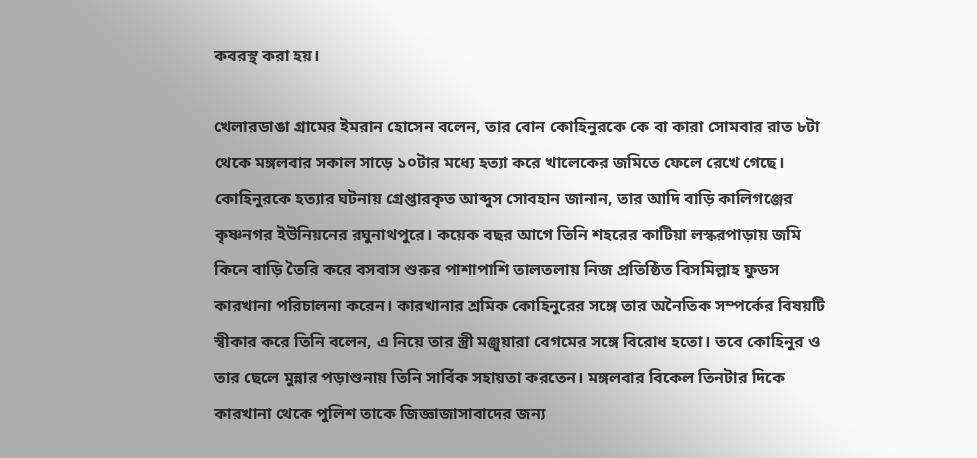কবরস্থ করা হয়।

খেলারডাঙা গ্রামের ইমরান হোসেন বলেন, তার বোন কোহিনুরকে কে বা কারা সোমবার রাত ৮টা থেকে মঙ্গলবার সকাল সাড়ে ১০টার মধ্যে হত্যা করে খালেকের জমিতে ফেলে রেখে গেছে।
কোহিনুরকে হত্যার ঘটনায় গ্রেপ্তারকৃত আব্দুস সোবহান জানান, তার আদি বাড়ি কালিগঞ্জের কৃষ্ণনগর ইউনিয়নের রঘুনাথপুরে। কয়েক বছর আগে তিনি শহরের কাটিয়া লস্করপাড়ায় জমি কিনে বাড়ি তৈরি করে বসবাস শুরুর পাশাপাশি তালতলায় নিজ প্রতিষ্ঠিত বিসমিল্লাহ ফুডস কারখানা পরিচালনা করেন। কারখানার শ্রমিক কোহিনুরের সঙ্গে তার অনৈতিক সম্পর্কের বিষয়টি স্বীকার করে তিনি বলেন, এ নিয়ে তার স্ত্রী মঞ্জুয়ারা বেগমের সঙ্গে বিরোধ হতো। তবে কোহিনুর ও তার ছেলে মুন্নার পড়াশুনায় তিনি সার্বিক সহায়তা করতেন। মঙ্গলবার বিকেল তিনটার দিকে কারখানা থেকে পুলিশ তাকে জিজ্ঞাজাসাবাদের জন্য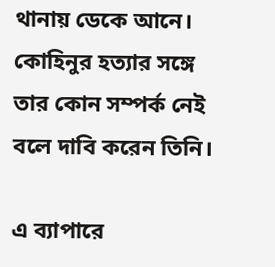থানায় ডেকে আনে। কোহিনুর হত্যার সঙ্গে তার কোন সম্পর্ক নেই বলে দাবি করেন তিনি।

এ ব্যাপারে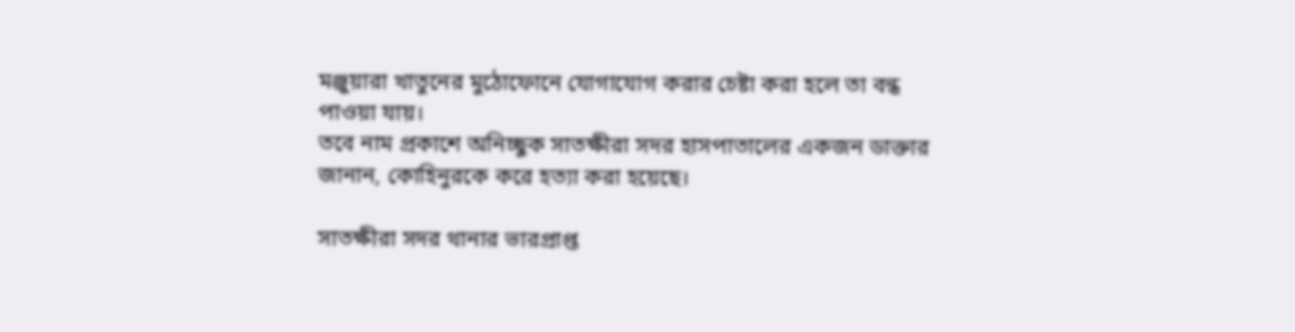মঞ্জুয়ারা খাতুনের মুঠোফোনে যোগাযোগ করার চেষ্টা করা হলে তা বন্ধ পাওয়া যায়।
তবে নাম প্রকাশে অনিচ্ছুক সাতক্ষীরা সদর হাসপাতালের একজন ডাক্তার জানান, কোহিনুরকে করে হত্যা করা হয়েছে।

সাতক্ষীরা সদর থানার ভারপ্রাপ্ত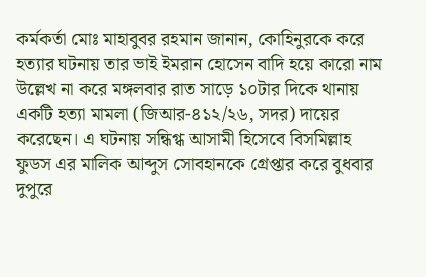কর্মকর্তা মোঃ মাহাবুবর রহমান জানান, কোহিনুরকে করে হত্যার ঘটনায় তার ভাই ইমরান হোসেন বাদি হয়ে কারো নাম উল্লেখ না করে মঙ্গলবার রাত সাড়ে ১০টার দিকে থানায় একটি হত্যা মামলা (জিআর-৪১২/২৬, সদর) দায়ের করেছেন। এ ঘটনায় সন্ধিগ্ধ আসামী হিসেবে বিসমিল্লাহ ফুডস এর মালিক আব্দুস সোবহানকে গ্রেপ্তার করে বুধবার দুপুরে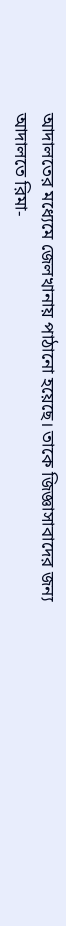আদালতের মধ্যেমে জেলখানায় পাঠানো হয়েছে। তাকে জিজ্ঞাসাবাদের জন্য আদালতে রিমা-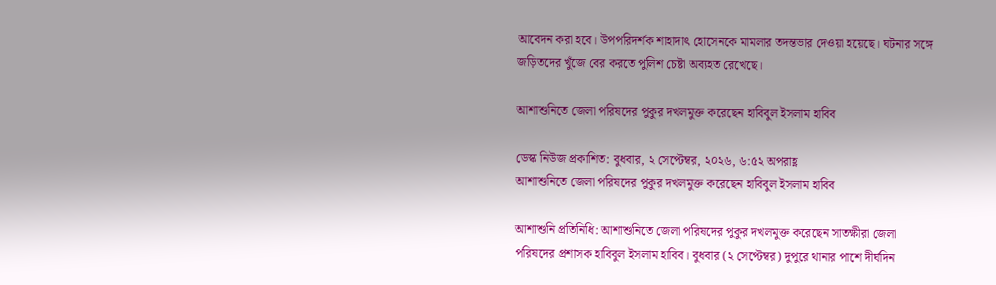আবেদন করা হবে। উপপরিদর্শক শাহাদাৎ হোসেনকে মামলার তদন্তভার দেওয়া হয়েছে। ঘটনার সঙ্গে জড়িতদের খুঁজে বের করতে পুলিশ চেষ্টা অব্যহত রেখেছে।

আশাশুনিতে জেলা পরিষদের পুকুর দখলমুক্ত করেছেন হাবিবুল ইসলাম হাবিব

ডেস্ক নিউজ প্রকাশিত: বুধবার, ২ সেপ্টেম্বর, ২০২৬, ৬:৫২ অপরাহ্ণ
আশাশুনিতে জেলা পরিষদের পুকুর দখলমুক্ত করেছেন হাবিবুল ইসলাম হাবিব

আশাশুনি প্রতিনিধি: আশাশুনিতে জেলা পরিষদের পুকুর দখলমুক্ত করেছেন সাতক্ষীরা জেলা পরিষদের প্রশাসক হাবিবুল ইসলাম হাবিব। বুধবার (২ সেপ্টেম্বর) দুপুরে থানার পাশে দীর্ঘদিন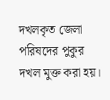দখলকৃত জেলা পরিষদের পুকুর দখল মুক্ত করা হয়।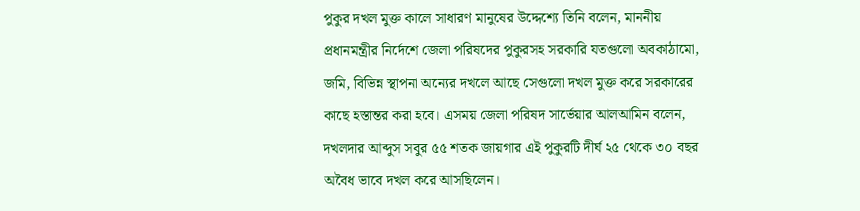পুকুর দখল মুক্ত কালে সাধারণ মানুষের উদ্দেশ্যে তিনি বলেন, মাননীয় প্রধানমন্ত্রীর নির্দেশে জেলা পরিষদের পুকুরসহ সরকারি যতগুলো অবকাঠামো, জমি, বিভিন্ন স্থাপনা অন্যের দখলে আছে সেগুলো দখল মুক্ত করে সরকারের কাছে হস্তান্তর করা হবে। এসময় জেলা পরিষদ সার্ভেয়ার আলআমিন বলেন, দখলদার আব্দুস সবুর ৫৫ শতক জায়গার এই পুকুরটি দীর্ঘ ২৫ থেকে ৩০ বছর অবৈধ ভাবে দখল করে আসছিলেন।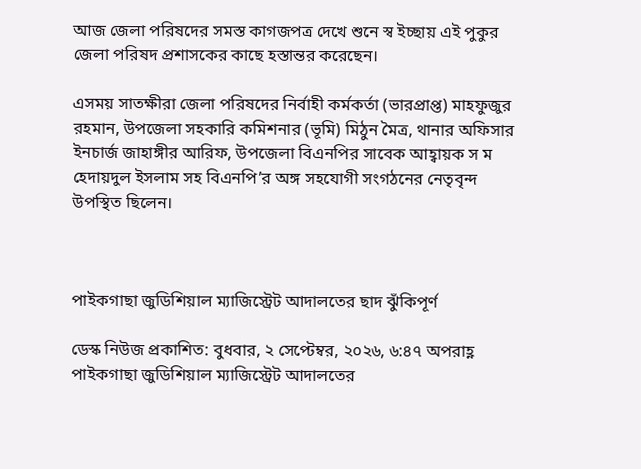আজ জেলা পরিষদের সমস্ত কাগজপত্র দেখে শুনে স্ব ইচ্ছায় এই পুকুর জেলা পরিষদ প্রশাসকের কাছে হস্তান্তর করেছেন।

এসময় সাতক্ষীরা জেলা পরিষদের নির্বাহী কর্মকর্তা (ভারপ্রাপ্ত) মাহফুজুর রহমান, উপজেলা সহকারি কমিশনার (ভূমি) মিঠুন মৈত্র, থানার অফিসার ইনচার্জ জাহাঙ্গীর আরিফ, উপজেলা বিএনপির সাবেক আহ্বায়ক স ম হেদায়দুল ইসলাম সহ বিএনপি’র অঙ্গ সহযোগী সংগঠনের নেতৃবৃন্দ উপস্থিত ছিলেন।



পাইকগাছা জুডিশিয়াল ম্যাজিস্ট্রেট আদালতের ছাদ ঝুঁকিপূর্ণ

ডেস্ক নিউজ প্রকাশিত: বুধবার, ২ সেপ্টেম্বর, ২০২৬, ৬:৪৭ অপরাহ্ণ
পাইকগাছা জুডিশিয়াল ম্যাজিস্ট্রেট আদালতের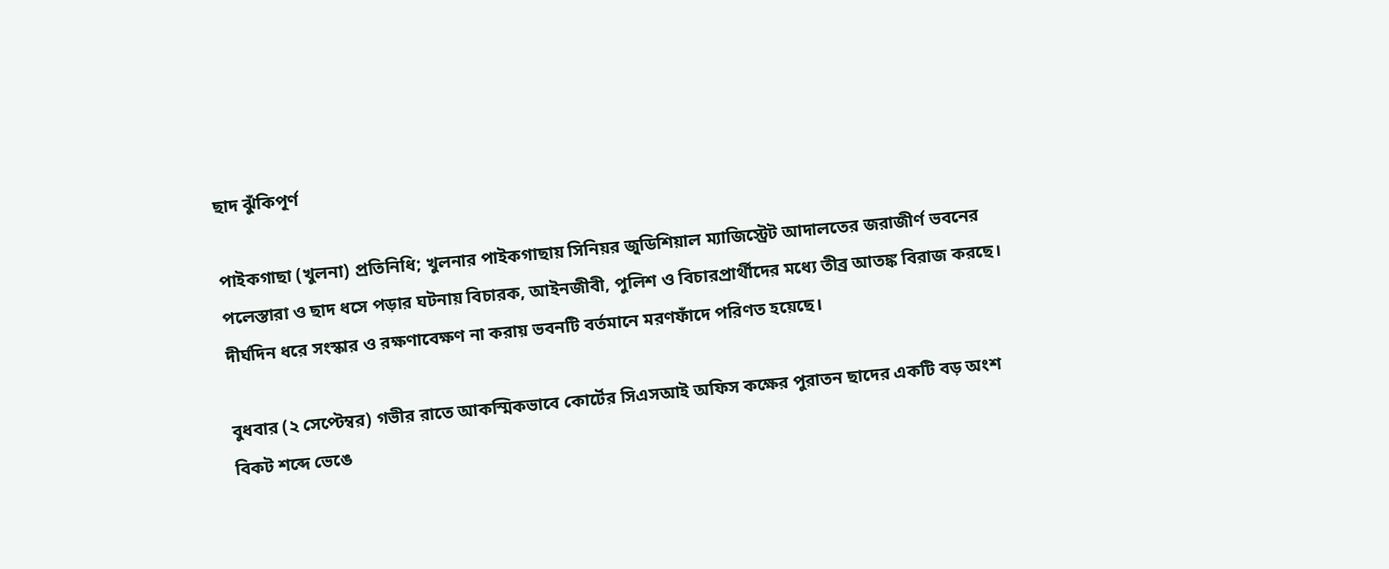ছাদ ঝুঁকিপূর্ণ

পাইকগাছা (খুলনা) প্রতিনিধি; খুলনার পাইকগাছায় সিনিয়র জুডিশিয়াল ম্যাজিস্ট্রেট আদালতের জরাজীর্ণ ভবনের পলেস্তারা ও ছাদ ধসে পড়ার ঘটনায় বিচারক, আইনজীবী, পুলিশ ও বিচারপ্রার্থীদের মধ্যে তীব্র আতঙ্ক বিরাজ করছে। দীর্ঘদিন ধরে সংস্কার ও রক্ষণাবেক্ষণ না করায় ভবনটি বর্তমানে মরণফাঁদে পরিণত হয়েছে।

বুধবার (২ সেপ্টেম্বর) গভীর রাতে আকস্মিকভাবে কোর্টের সিএসআই অফিস কক্ষের পুরাতন ছাদের একটি বড় অংশ বিকট শব্দে ভেঙে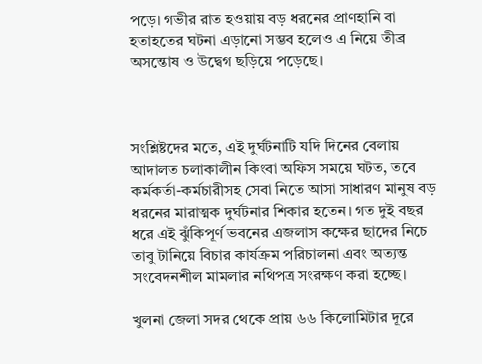পড়ে। গভীর রাত হওয়ায় বড় ধরনের প্রাণহানি বা হতাহতের ঘটনা এড়ানো সম্ভব হলেও এ নিয়ে তীব্র অসন্তোষ ও উদ্বেগ ছড়িয়ে পড়েছে।



সংশ্লিষ্টদের মতে, এই দুর্ঘটনাটি যদি দিনের বেলায় আদালত চলাকালীন কিংবা অফিস সময়ে ঘটত, তবে কর্মকর্তা-কর্মচারীসহ সেবা নিতে আসা সাধারণ মানুষ বড় ধরনের মারাত্মক দুর্ঘটনার শিকার হতেন। গত দুই বছর ধরে এই ঝুঁকিপূর্ণ ভবনের এজলাস কক্ষের ছাদের নিচে তাবু টানিয়ে বিচার কার্যক্রম পরিচালনা এবং অত্যন্ত সংবেদনশীল মামলার নথিপত্র সংরক্ষণ করা হচ্ছে।

খুলনা জেলা সদর থেকে প্রায় ৬৬ কিলোমিটার দূরে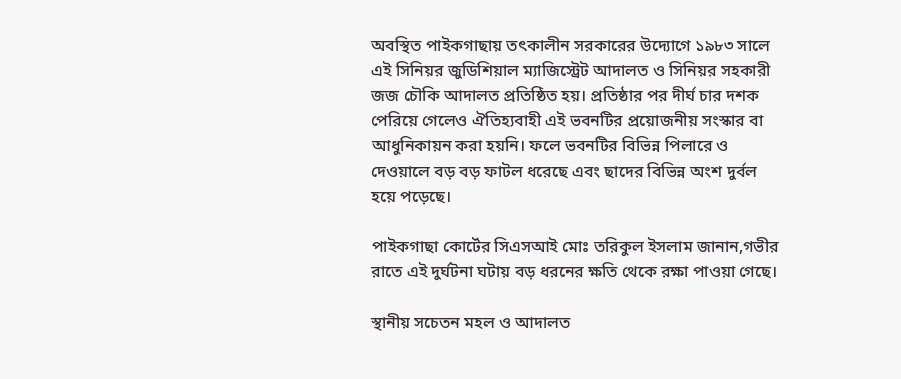অবস্থিত পাইকগাছায় তৎকালীন সরকারের উদ্যোগে ১৯৮৩ সালে এই সিনিয়র জুডিশিয়াল ম্যাজিস্ট্রেট আদালত ও সিনিয়র সহকারী জজ চৌকি আদালত প্রতিষ্ঠিত হয়। প্রতিষ্ঠার পর দীর্ঘ চার দশক পেরিয়ে গেলেও ঐতিহ্যবাহী এই ভবনটির প্রয়োজনীয় সংস্কার বা আধুনিকায়ন করা হয়নি। ফলে ভবনটির বিভিন্ন পিলারে ও দেওয়ালে বড় বড় ফাটল ধরেছে এবং ছাদের বিভিন্ন অংশ দুর্বল হয়ে পড়েছে।

পাইকগাছা কোর্টের সিএসআই মোঃ তরিকুল ইসলাম জানান,গভীর রাতে এই দুর্ঘটনা ঘটায় বড় ধরনের ক্ষতি থেকে রক্ষা পাওয়া গেছে।

স্থানীয় সচেতন মহল ও আদালত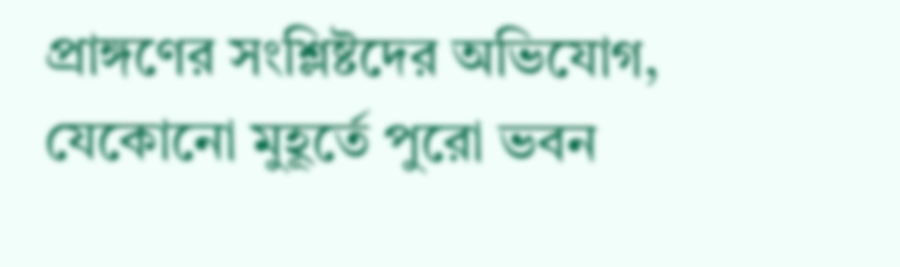প্রাঙ্গণের সংশ্লিষ্টদের অভিযোগ, যেকোনো মুহূর্তে পুরো ভবন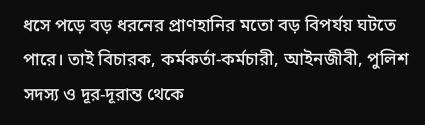ধসে পড়ে বড় ধরনের প্রাণহানির মতো বড় বিপর্যয় ঘটতে পারে। তাই বিচারক, কর্মকর্তা-কর্মচারী, আইনজীবী, পুলিশ সদস্য ও দূর-দূরান্ত থেকে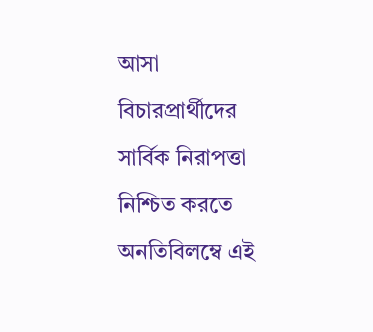আসা বিচারপ্রার্থীদের সার্বিক নিরাপত্তা নিশ্চিত করতে অনতিবিলম্বে এই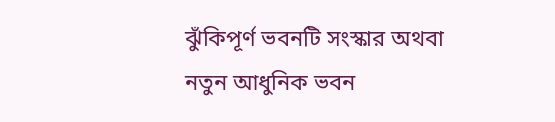ঝুঁকিপূর্ণ ভবনটি সংস্কার অথবা নতুন আধুনিক ভবন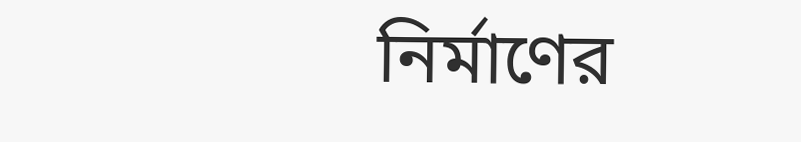নির্মাণের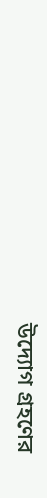উদ্যোগ গ্রহণের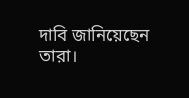দাবি জানিয়েছেন তারা।